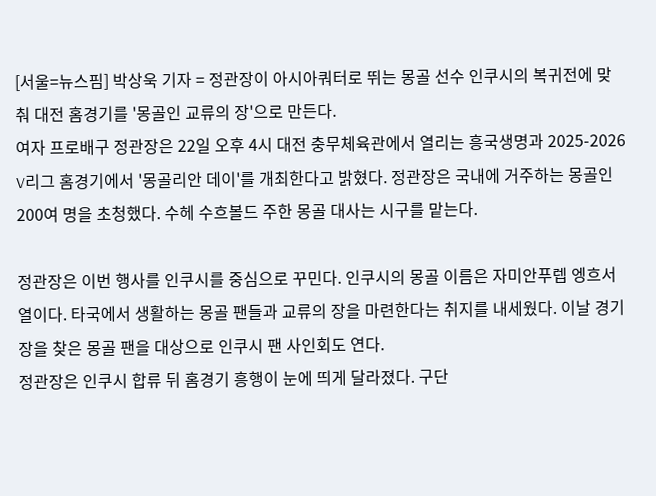[서울=뉴스핌] 박상욱 기자 = 정관장이 아시아쿼터로 뛰는 몽골 선수 인쿠시의 복귀전에 맞춰 대전 홈경기를 '몽골인 교류의 장'으로 만든다.
여자 프로배구 정관장은 22일 오후 4시 대전 충무체육관에서 열리는 흥국생명과 2025-2026 V리그 홈경기에서 '몽골리안 데이'를 개최한다고 밝혔다. 정관장은 국내에 거주하는 몽골인 200여 명을 초청했다. 수헤 수흐볼드 주한 몽골 대사는 시구를 맡는다.

정관장은 이번 행사를 인쿠시를 중심으로 꾸민다. 인쿠시의 몽골 이름은 자미안푸렙 엥흐서열이다. 타국에서 생활하는 몽골 팬들과 교류의 장을 마련한다는 취지를 내세웠다. 이날 경기장을 찾은 몽골 팬을 대상으로 인쿠시 팬 사인회도 연다.
정관장은 인쿠시 합류 뒤 홈경기 흥행이 눈에 띄게 달라졌다. 구단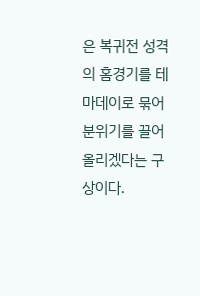은 복귀전 성격의 홈경기를 테마데이로 묶어 분위기를 끌어올리겠다는 구상이다.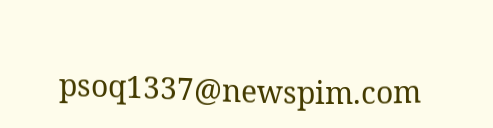psoq1337@newspim.com